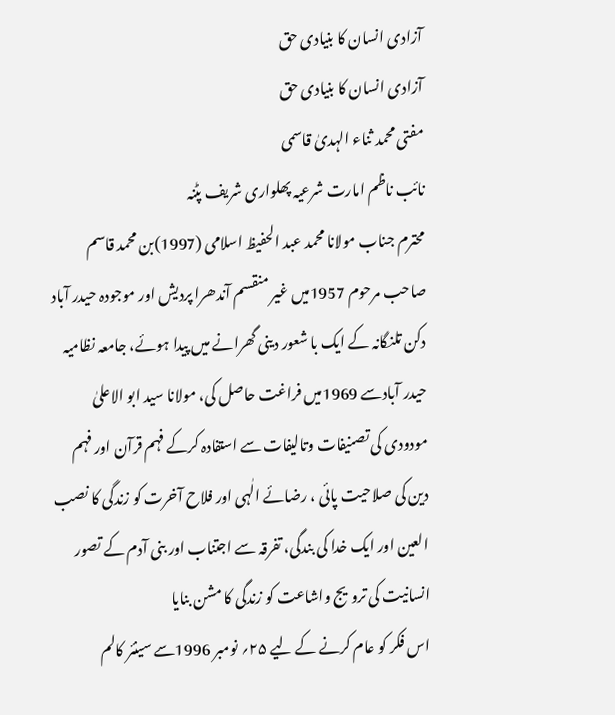آزادی انسان کا بنیادی حق
آزادی انسان کا بنیادی حق
مفتی محمد ثناء الہدیٰ قاسمی
نائب ناظم امارت شرعیہ پھلواری شریف پٹنہ
محترم جناب مولانا محمد عبد الحفیظ اسلامی (1997)بن محمد قاسم صاحب مرحوم 1957میں غیر منقسم آندھرا پردیش اور موجودہ حیدر آباد دکن تلنگانہ کے ایک با شعور دینی گھرانے میں پیدا ہوئے، جامعہ نظامیہ حیدر آبادسے 1969میں فراغت حاصل کی، مولانا سید ابو الاعلیٰ مودودی کی تصنیفات وتالیفات سے استفادہ کرکے فہم قرآن اور فہم دین کی صلاحیت پائی ، رضائے الٰہی اور فلاح آخرت کو زندگی کا نصب العین اور ایک خدا کی بندگی، تفرقہ سے اجتناب اور بنی آدم کے تصور انسانیت کی ترویج واشاعت کو زندگی کا مشن بنایا
اس فکر کو عام کرنے کے لیے ۲۵؍ نومبر 1996سے سینئر کالم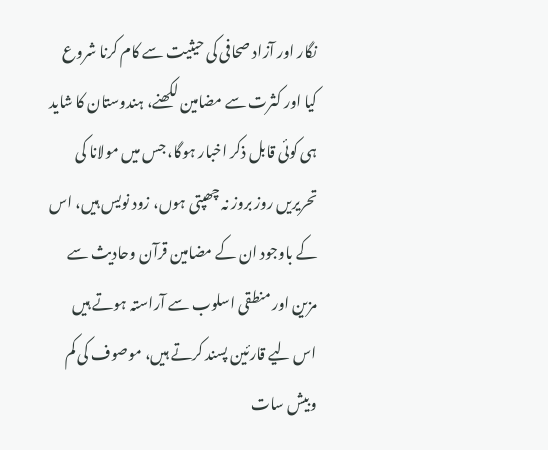نگار اور آزاد صحافی کی حیثیت سے کام کرنا شروع کیا اور کثرت سے مضامین لکھنے، ہندوستان کا شاید ہی کوئی قابل ذکر اخبار ہوگا، جس میں مولانا کی تحریریں روز بروز نہ چھپتی ہوں، زود نویس ہیں، اس کے باوجود ان کے مضامین قرآن وحادیث سے مزین اور منطقی اسلوب سے آراستہ ہوتے ہیں
اس لیے قارئین پسند کرتے ہیں، موصوف کی کم وبیش سات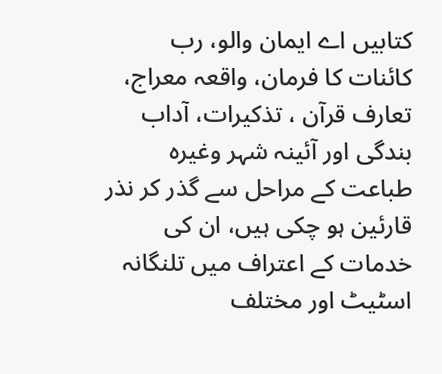کتابیں اے ایمان والو، رب کائنات کا فرمان، واقعہ معراج، تعارف قرآن ، تذکیرات، آداب بندگی اور آئینہ شہر وغیرہ طباعت کے مراحل سے گذر کر نذر قارئین ہو چکی ہیں، ان کی خدمات کے اعتراف میں تلنگانہ اسٹیٹ اور مختلف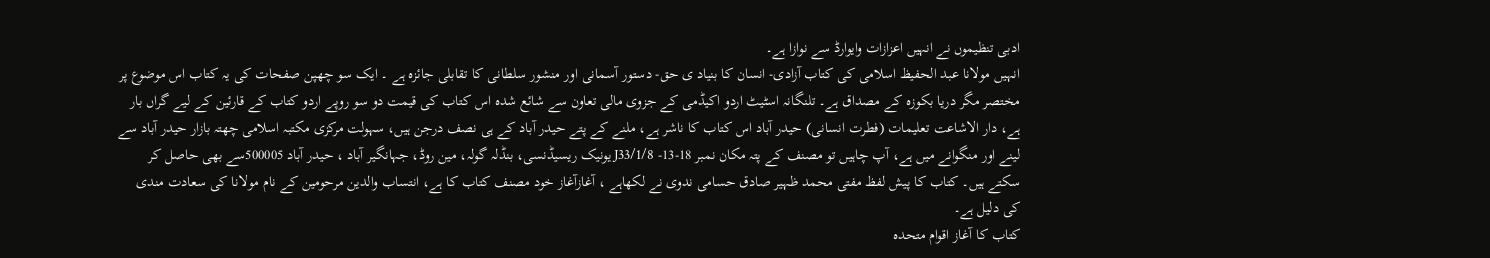ادبی تنظیموں نے انہیں اعزازات وایوارڈ سے نوازا ہے۔
انہیں مولانا عبد الحفیظ اسلامی کی کتاب آزادی- انسان کا بنیاد ی حق- دستور آسمانی اور منشور سلطانی کا تقابلی جائزہ ہے ۔ ایک سو چھپن صفحات کی یہ کتاب اس موضوع پر مختصر مگر دریا بکوزہ کے مصداق ہے۔ تلنگانہ اسٹیٹ اردو اکیڈمی کے جزوی مالی تعاون سے شائع شدہ اس کتاب کی قیمت دو سو روپے اردو کتاب کے قارئین کے لیے گراں بار ہے، دار الاشاعت تعلیمات (فطرت انسانی) حیدر آباد اس کتاب کا ناشر ہے، ملنے کے پتے حیدر آباد کے ہی نصف درجن ہیں، سہولت مرکزی مکتبہ اسلامی چھتہ بازار حیدر آباد سے لینے اور منگوانے میں ہے، آپ چاہیں تو مصنف کے پتہ مکان نمبر 18-13- 8/J33/1 یونیک ریسیڈنسی، بنڈلہ گولہ، مین روڈ، جہانگیر آباد ، حیدر آباد 500005سے بھی حاصل کر سکتے ہیں۔ کتاب کا پیش لفظ مفتی محمد ظہیر صادق حسامی ندوی نے لکھاہے ، آغازآغاز خود مصنف کتاب کا ہے، انتساب والدین مرحومین کے نام مولانا کی سعادت مندی کی دلیل ہے۔
کتاب کا آغاز اقوام متحدہ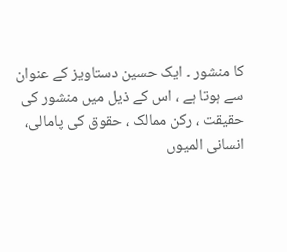کا منشور ۔ ایک حسین دستاویز کے عنوان سے ہوتا ہے ، اس کے ذیل میں منشور کی حقیقت ، رکن ممالک ، حقوق کی پامالی، انسانی المیوں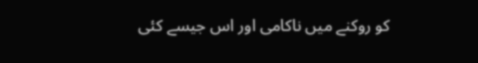کو روکنے میں ناکامی اور اس جیسے کئی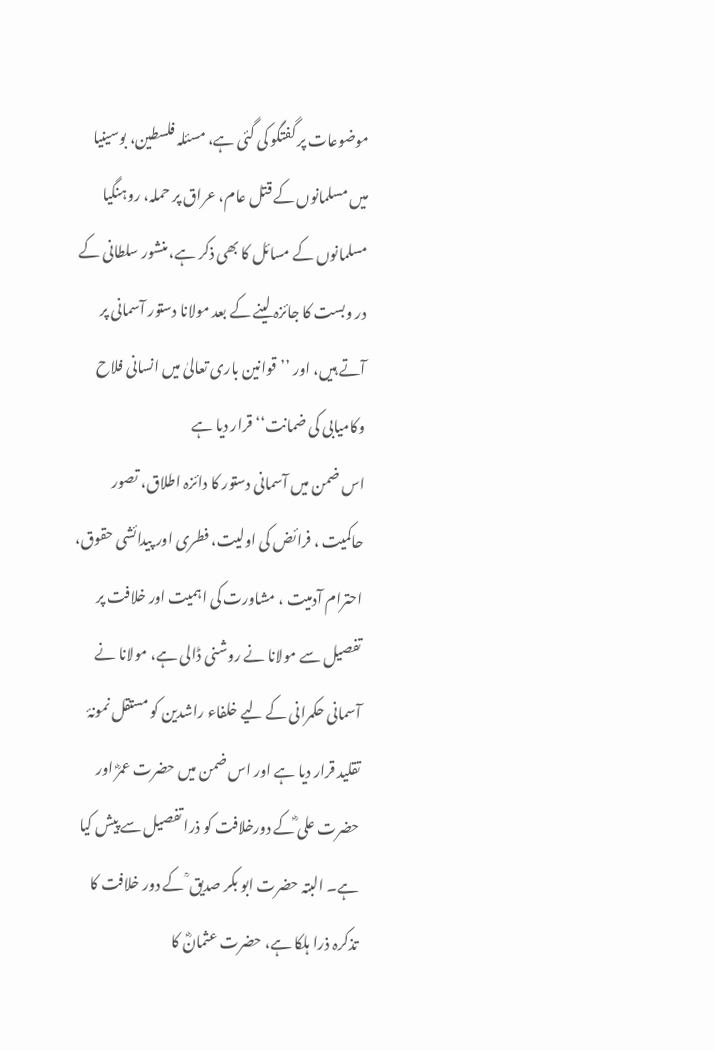موضوعات پر گفتگو کی گئی ہے، مسئلہ فلسطین، بوسینیا میں مسلمانوں کے قتل عام، عراق پر حملہ، روہنگیا مسلمانوں کے مسائل کا بھی ذکر ہے، منشور سلطانی کے در وبست کا جائزہ لینے کے بعد مولانا دستور آسمانی پر آتے ہیں، اور ’’قوانین باری تعالیٰ میں انسانی فلاح وکامیابی کی ضمانت‘‘ قرار دیا ہے
اس ضمن میں آسمانی دستور کا دائزہ اطلاق، تصور حاکمیت ، فرائض کی اولیت، فطری اور پیدائشی حقوق، احترام آدمیت ، مشاورت کی اہمیت اور خلافت پر تفصیل سے مولانا نے روشنی ڈالی ہے، مولانا نے آسمانی حکمرانی کے لیے خلفاء راشدین کو مستقل نمونۂ تقلید قرار دیا ہے اور اس ضمن میں حضرت عمرؓ اور حضرت علی ؓکے دورخلافت کو ذرا تفصیل سے پیش کیا ہے۔ البتہ حضرت ابو بکر صدیق ؒ کے دور خلافت کا تذکرہ ذرا ہلکا ہے، حضرت عثمانؓ کا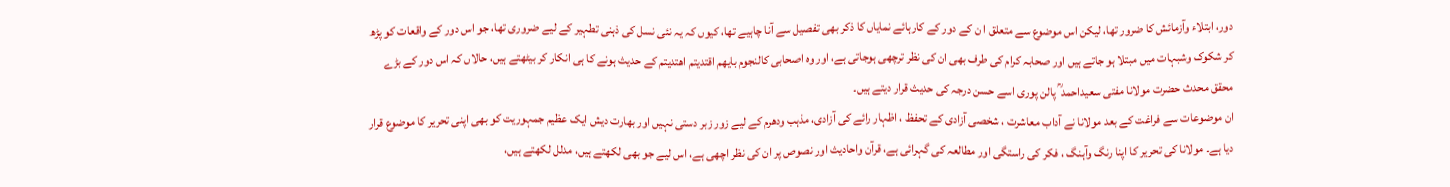دور، ابتلاء وآزمائش کا ضرور تھا، لیکن اس موضوع سے متعلق ا ن کے دور کے کارہائے نمایاں کا ذکر بھی تفصیل سے آنا چاہیے تھا، کیوں کہ یہ نئی نسل کی ذہنی تطہیر کے لیے ضروری تھا، جو اس دور کے واقعات کو پڑھ کر شکوک وشبہات میں مبتلا ہو جاتے ہیں اور صحابہ کرام کی طرف بھی ان کی نظر ترچھی ہوجاتی ہے، اور وہ اصحابی کالنجوم بایھم اقتدیتم اھتدیتم کے حدیث ہونے کا ہی انکار کر بیٹھتے ہیں، حالاں کہ اس دور کے بڑے محقق محدث حضرت مولانا مفتی سعیداحمد ؒ پالن پوری اسے حسن درجہ کی حدیث قرار دیتے ہیں۔
ان موضوعات سے فراغت کے بعد مولانا نے آداب معاشرت ، شخصی آزادی کے تحفظ ، اظہار رائے کی آزادی، مذہب ودھرم کے لیے زور زبر دستی نہیں اور بھارت دیش ایک عظیم جمہوریت کو بھی اپنی تحریر کا موضوع قرار دیا ہے۔ مولانا کی تحریر کا اپنا رنگ وآہنگ ، فکر کی راستگی اور مطالعہ کی گہرائی ہے، قرآن واحادیث اور نصوص پر ان کی نظر اچھی ہے، اس لیے جو بھی لکھتے ہیں، مدلل لکھتے ہیں،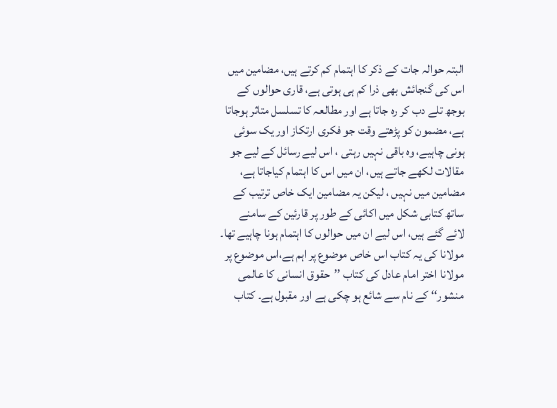البتہ حوالہ جات کے ذکر کا اہتمام کم کرتے ہیں، مضامین میں اس کی گنجائش بھی ذرا کم ہی ہوتی ہے، قاری حوالوں کے بوجھ تلے دب کر رہ جاتا ہے اور مطالعہ کا تسلسل متاثر ہوجاتا ہے، مضمون کو پڑھتے وقت جو فکری ارتکاز اور یک سوئی ہونی چاہیے، وہ باقی نہیں رہتی ، اس لیے رسائل کے لیے جو مقالات لکھے جاتے ہیں، ان میں اس کا اہتمام کیاجاتا ہے، مضامین میں نہیں ، لیکن یہ مضامین ایک خاص ترتیب کے ساتھ کتابی شکل میں اکائی کے طور پر قارئین کے سامنے لائے گئے ہیں، اس لیے ان میں حوالوں کا اہتمام ہونا چاہیے تھا۔
مولانا کی یہ کتاب اس خاص موضوع پر اہم ہے،اس موضوع پر مولانا اختر امام عادل کی کتاب ’’حقوق انسانی کا عالمی منشور‘‘ کے نام سے شائع ہو چکی ہے اور مقبول ہے۔ کتاب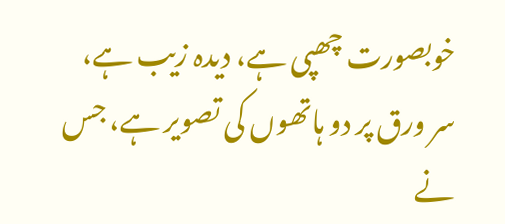خوبصورت چھپی ہے، دیدہ زیب ہے، سر ورق پر دو ہاتھوں کی تصویر ہے، جس نے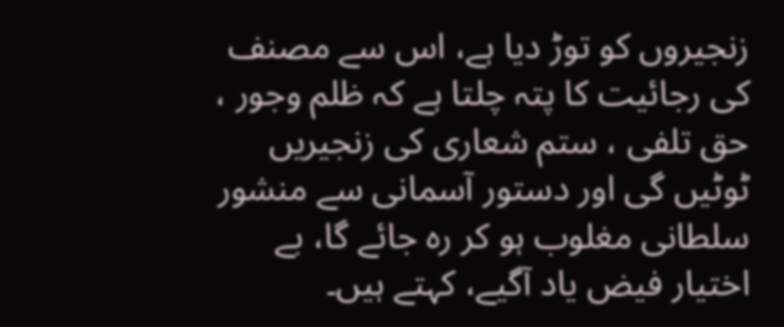زنجیروں کو توڑ دیا ہے، اس سے مصنف کی رجائیت کا پتہ چلتا ہے کہ ظلم وجور ، حق تلفی ، ستم شعاری کی زنجیریں ٹوٹیں گی اور دستور آسمانی سے منشور سلطانی مغلوب ہو کر رہ جائے گا، بے اختیار فیض یاد آگیے، کہتے ہیں۔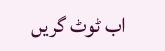اب ٹوٹ گریں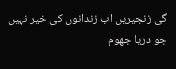گی زنجیریں اب زندانوں کی خیر نہیں
جو دریا جھوم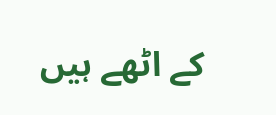کے اٹھے ہیں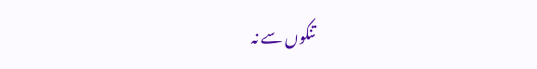تنکوں سے نہ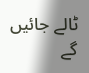ٹالے جائیں گے